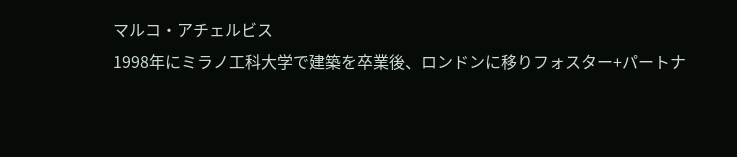マルコ・アチェルビス
1998年にミラノ工科大学で建築を卒業後、ロンドンに移りフォスター+パートナ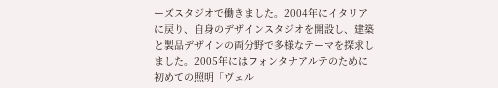ーズスタジオで働きました。2004年にイタリアに戻り、自身のデザインスタジオを開設し、建築と製品デザインの両分野で多様なテーマを探求しました。2005年にはフォンタナアルテのために初めての照明「ヴェル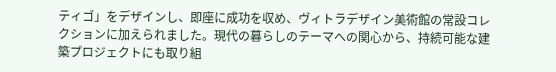ティゴ」をデザインし、即座に成功を収め、ヴィトラデザイン美術館の常設コレクションに加えられました。現代の暮らしのテーマへの関心から、持続可能な建築プロジェクトにも取り組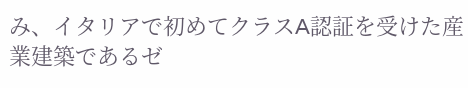み、イタリアで初めてクラスA認証を受けた産業建築であるゼ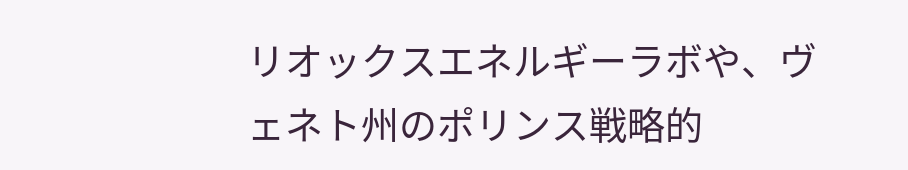リオックスエネルギーラボや、ヴェネト州のポリンス戦略的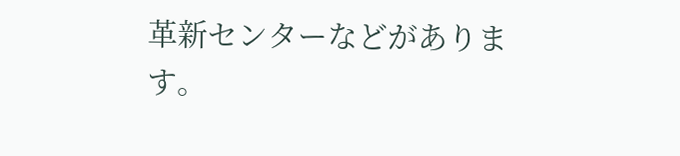革新センターなどがあります。